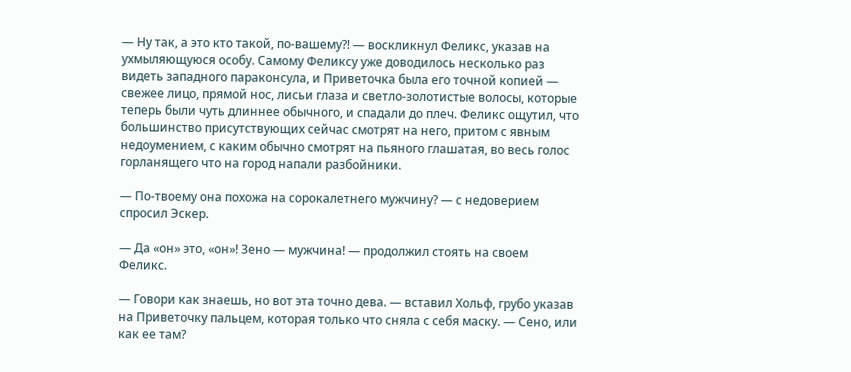— Ну так, а это кто такой, по-вашему?! — воскликнул Феликс, указав на ухмыляющуюся особу. Самому Феликсу уже доводилось несколько раз видеть западного параконсула, и Приветочка была его точной копией — свежее лицо, прямой нос, лисьи глаза и светло-золотистые волосы, которые теперь были чуть длиннее обычного, и спадали до плеч. Феликс ощутил, что большинство присутствующих сейчас смотрят на него, притом с явным недоумением, с каким обычно смотрят на пьяного глашатая, во весь голос горланящего что на город напали разбойники.

— По-твоему она похожа на сорокалетнего мужчину? — с недоверием спросил Эскер.

— Да «он» это, «он»! Зено — мужчина! — продолжил стоять на своем Феликс.

— Говори как знаешь, но вот эта точно дева. — вставил Хольф, грубо указав на Приветочку пальцем, которая только что сняла с себя маску. — Сено, или как ее там?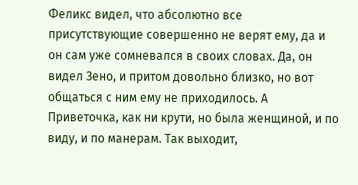Феликс видел, что абсолютно все присутствующие совершенно не верят ему, да и он сам уже сомневался в своих словах. Да, он видел Зено, и притом довольно близко, но вот общаться с ним ему не приходилось. А Приветочка, как ни крути, но была женщиной, и по виду, и по манерам. Так выходит,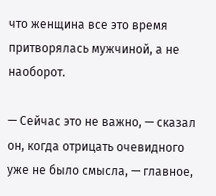что женщина все это время притворялась мужчиной, а не наоборот.

— Сейчас это не важно, — сказал он, когда отрицать очевидного уже не было смысла, — главное,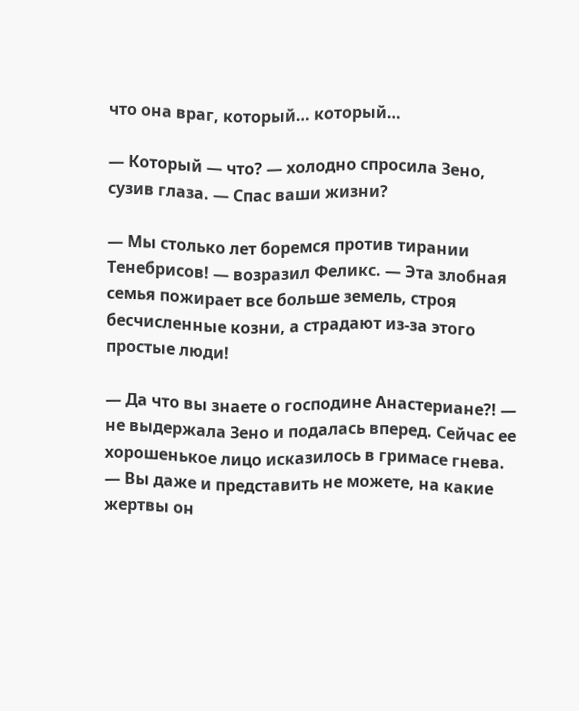что она враг, который… который…

— Который — что? — холодно спросила Зено, сузив глаза. — Спас ваши жизни?

— Мы столько лет боремся против тирании Тенебрисов! — возразил Феликс. — Эта злобная семья пожирает все больше земель, строя бесчисленные козни, а страдают из-за этого простые люди!

— Да что вы знаете о господине Анастериане?! — не выдержала Зено и подалась вперед. Сейчас ее хорошенькое лицо исказилось в гримасе гнева. — Вы даже и представить не можете, на какие жертвы он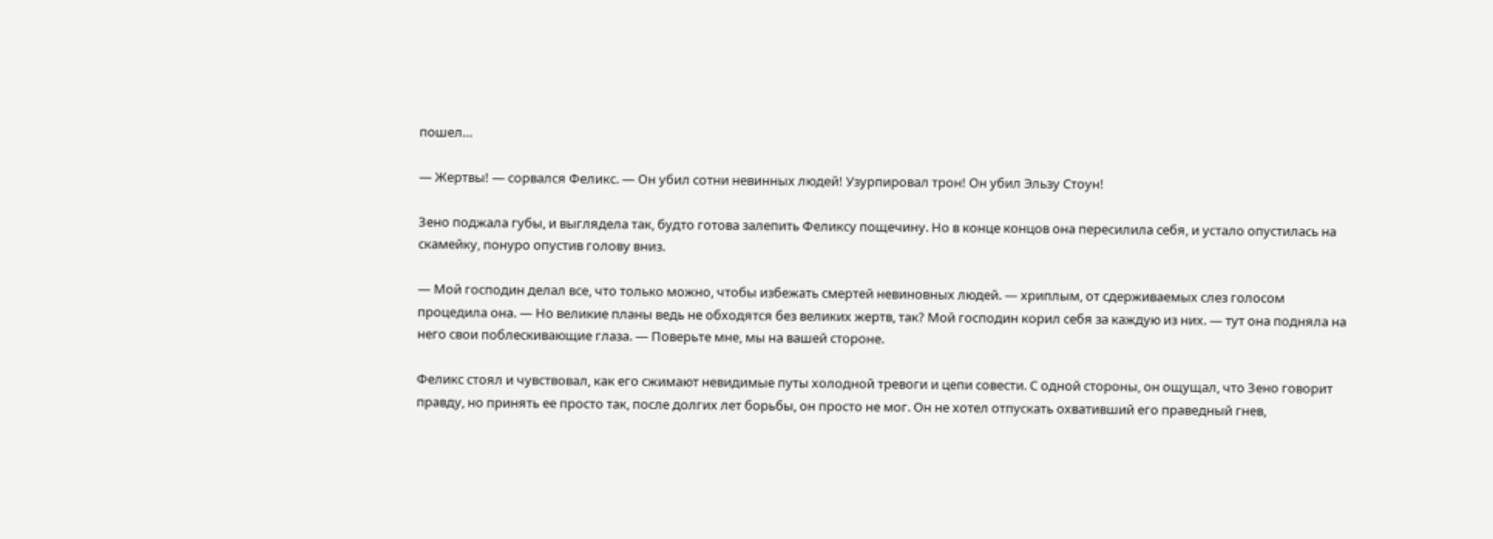пошел…

— Жертвы! — сорвался Феликс. — Он убил сотни невинных людей! Узурпировал трон! Он убил Эльзу Стоун!

Зено поджала губы, и выглядела так, будто готова залепить Феликсу пощечину. Но в конце концов она пересилила себя, и устало опустилась на скамейку, понуро опустив голову вниз.

— Мой господин делал все, что только можно, чтобы избежать смертей невиновных людей. — хриплым, от сдерживаемых слез голосом процедила она. — Но великие планы ведь не обходятся без великих жертв, так? Мой господин корил себя за каждую из них. — тут она подняла на него свои поблескивающие глаза. — Поверьте мне, мы на вашей стороне.

Феликс стоял и чувствовал, как его сжимают невидимые путы холодной тревоги и цепи совести. С одной стороны, он ощущал, что Зено говорит правду, но принять ее просто так, после долгих лет борьбы, он просто не мог. Он не хотел отпускать охвативший его праведный гнев,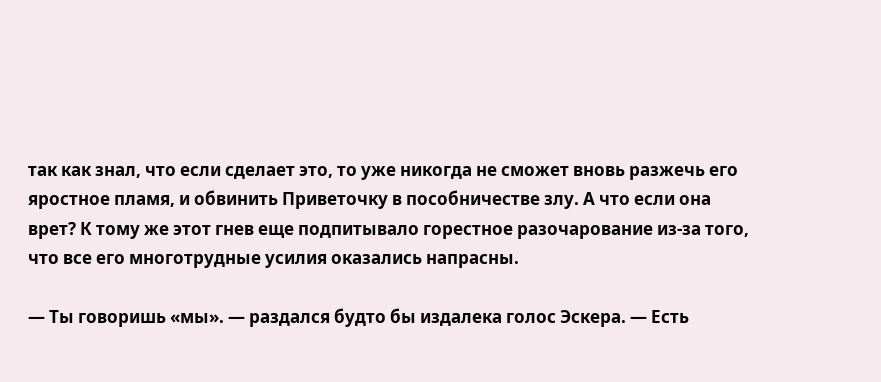так как знал, что если сделает это, то уже никогда не сможет вновь разжечь его яростное пламя, и обвинить Приветочку в пособничестве злу. А что если она врет? К тому же этот гнев еще подпитывало горестное разочарование из-за того, что все его многотрудные усилия оказались напрасны.

— Ты говоришь «мы». — раздался будто бы издалека голос Эскера. — Есть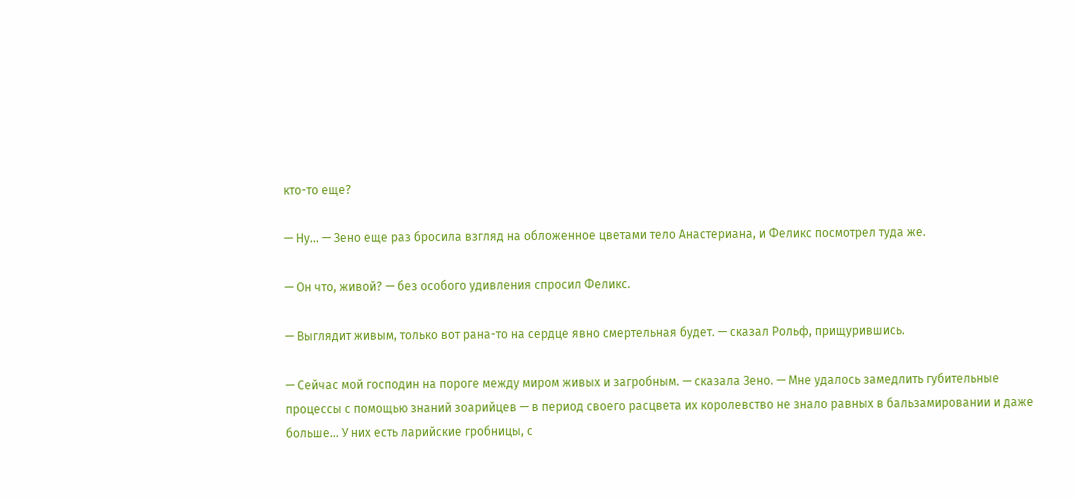кто-то еще?

— Ну… — Зено еще раз бросила взгляд на обложенное цветами тело Анастериана, и Феликс посмотрел туда же.

— Он что, живой? — без особого удивления спросил Феликс.

— Выглядит живым, только вот рана-то на сердце явно смертельная будет. — сказал Рольф, прищурившись.

— Сейчас мой господин на пороге между миром живых и загробным. — сказала Зено. — Мне удалось замедлить губительные процессы с помощью знаний зоарийцев — в период своего расцвета их королевство не знало равных в бальзамировании и даже больше… У них есть ларийские гробницы, с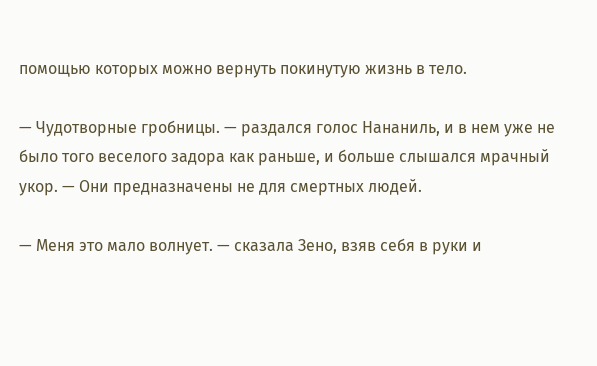помощью которых можно вернуть покинутую жизнь в тело.

— Чудотворные гробницы. — раздался голос Нананиль, и в нем уже не было того веселого задора как раньше, и больше слышался мрачный укор. — Они предназначены не для смертных людей.

— Меня это мало волнует. — сказала Зено, взяв себя в руки и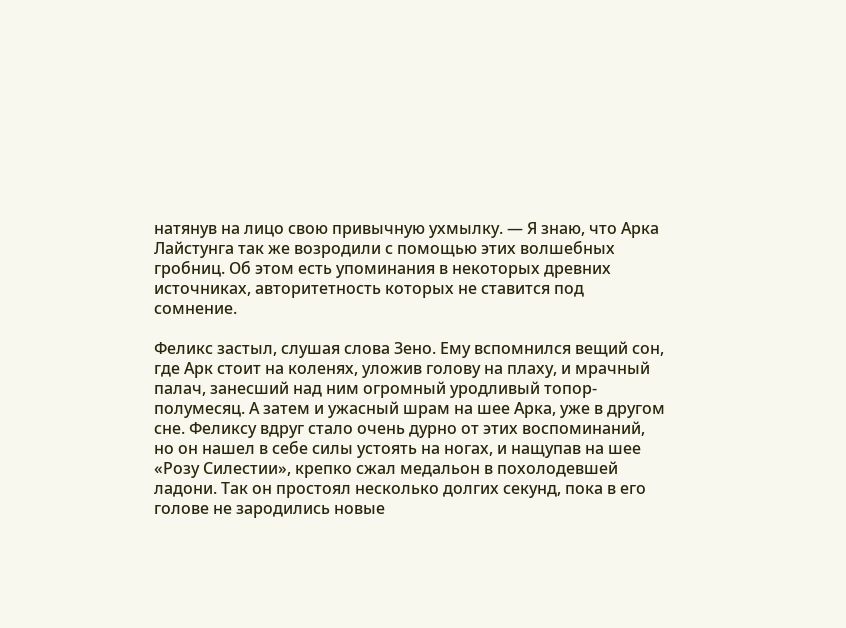натянув на лицо свою привычную ухмылку. — Я знаю, что Арка Лайстунга так же возродили с помощью этих волшебных гробниц. Об этом есть упоминания в некоторых древних источниках, авторитетность которых не ставится под сомнение.

Феликс застыл, слушая слова Зено. Ему вспомнился вещий сон, где Арк стоит на коленях, уложив голову на плаху, и мрачный палач, занесший над ним огромный уродливый топор-полумесяц. А затем и ужасный шрам на шее Арка, уже в другом сне. Феликсу вдруг стало очень дурно от этих воспоминаний, но он нашел в себе силы устоять на ногах, и нащупав на шее «Розу Силестии», крепко сжал медальон в похолодевшей ладони. Так он простоял несколько долгих секунд, пока в его голове не зародились новые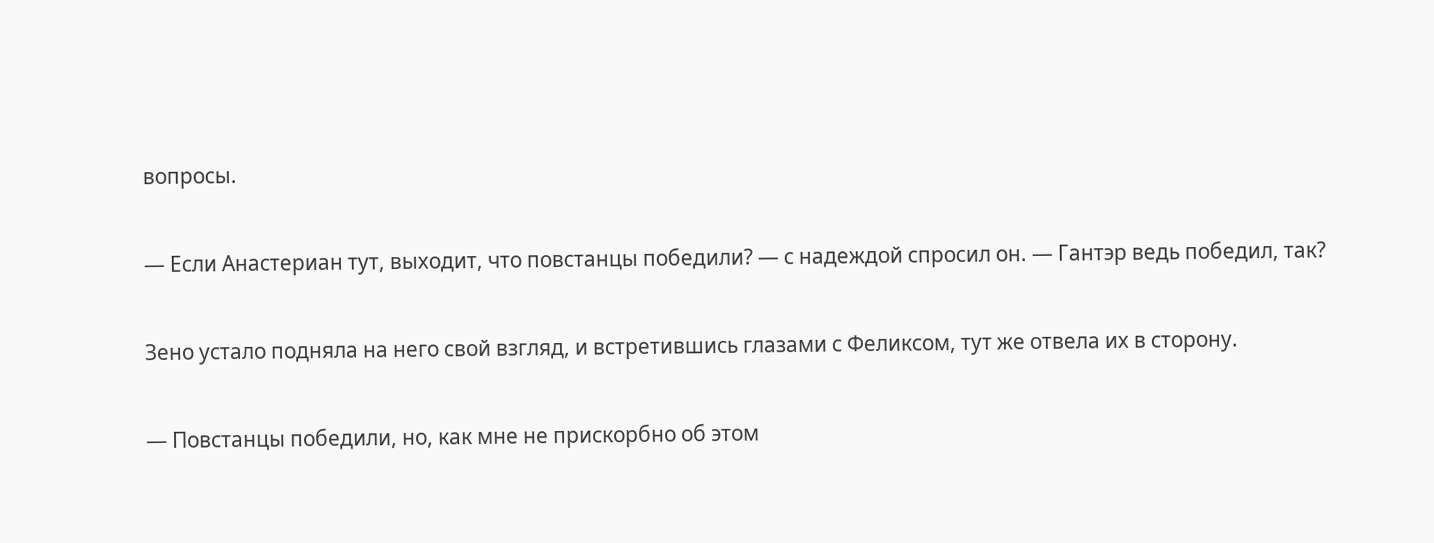вопросы.

— Если Анастериан тут, выходит, что повстанцы победили? — с надеждой спросил он. — Гантэр ведь победил, так?

Зено устало подняла на него свой взгляд, и встретившись глазами с Феликсом, тут же отвела их в сторону.

— Повстанцы победили, но, как мне не прискорбно об этом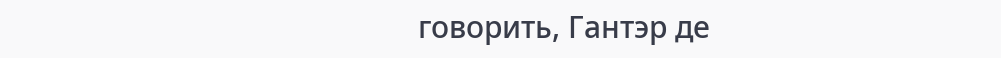говорить, Гантэр де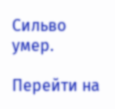Сильво умер.

Перейти на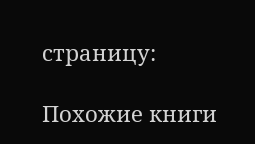страницу:

Похожие книги